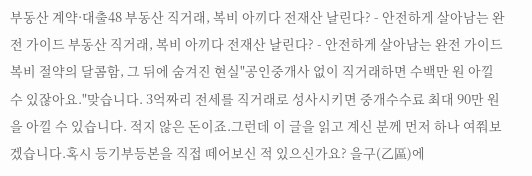부동산 계약·대출48 부동산 직거래, 복비 아끼다 전재산 날린다? - 안전하게 살아남는 완전 가이드 부동산 직거래, 복비 아끼다 전재산 날린다? - 안전하게 살아남는 완전 가이드복비 절약의 달콤함, 그 뒤에 숨겨진 현실"공인중개사 없이 직거래하면 수백만 원 아낄 수 있잖아요."맞습니다. 3억짜리 전세를 직거래로 성사시키면 중개수수료 최대 90만 원을 아낄 수 있습니다. 적지 않은 돈이죠.그런데 이 글을 읽고 계신 분께 먼저 하나 여쭤보겠습니다.혹시 등기부등본을 직접 떼어보신 적 있으신가요? 을구(乙區)에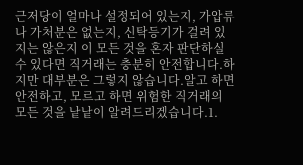근저당이 얼마나 설정되어 있는지, 가압류나 가처분은 없는지, 신탁등기가 걸려 있지는 않은지 이 모든 것을 혼자 판단하실 수 있다면 직거래는 충분히 안전합니다.하지만 대부분은 그렇지 않습니다.알고 하면 안전하고, 모르고 하면 위험한 직거래의 모든 것을 낱낱이 알려드리겠습니다.1.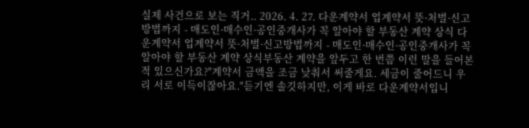실제 사건으로 보는 직거.. 2026. 4. 27. 다운계약서 업계약서 뜻·처벌·신고방법까지 - 매도인·매수인·공인중개사가 꼭 알아야 할 부동산 계약 상식 다운계약서 업계약서 뜻·처벌·신고방법까지 - 매도인·매수인·공인중개사가 꼭 알아야 할 부동산 계약 상식부동산 계약을 앞두고 한 번쯤 이런 말을 들어본 적 있으신가요?"계약서 금액을 조금 낮춰서 써줄게요. 세금이 줄어드니 우리 서로 이득이잖아요."듣기엔 솔깃하지만, 이게 바로 다운계약서입니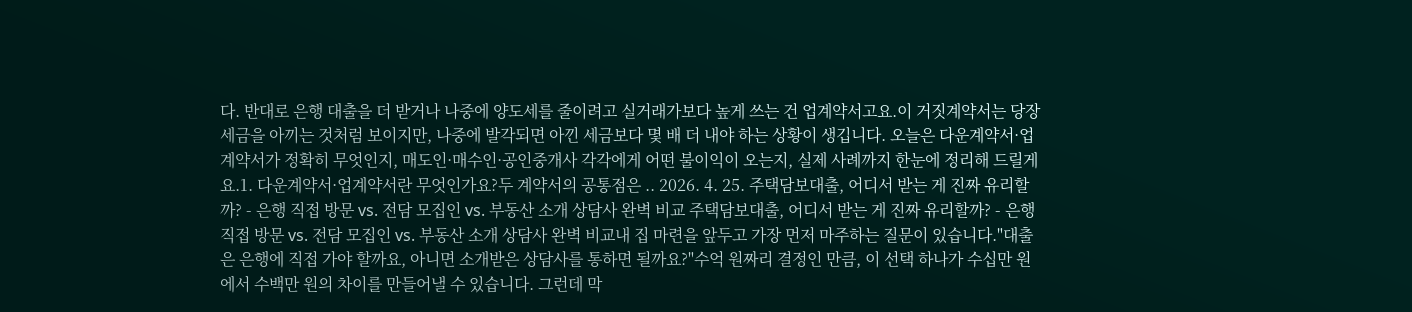다. 반대로 은행 대출을 더 받거나 나중에 양도세를 줄이려고 실거래가보다 높게 쓰는 건 업계약서고요.이 거짓계약서는 당장 세금을 아끼는 것처럼 보이지만, 나중에 발각되면 아낀 세금보다 몇 배 더 내야 하는 상황이 생깁니다. 오늘은 다운계약서·업계약서가 정확히 무엇인지, 매도인·매수인·공인중개사 각각에게 어떤 불이익이 오는지, 실제 사례까지 한눈에 정리해 드릴게요.1. 다운계약서·업계약서란 무엇인가요?두 계약서의 공통점은 .. 2026. 4. 25. 주택담보대출, 어디서 받는 게 진짜 유리할까? - 은행 직접 방문 vs. 전담 모집인 vs. 부동산 소개 상담사 완벽 비교 주택담보대출, 어디서 받는 게 진짜 유리할까? - 은행 직접 방문 vs. 전담 모집인 vs. 부동산 소개 상담사 완벽 비교내 집 마련을 앞두고 가장 먼저 마주하는 질문이 있습니다."대출은 은행에 직접 가야 할까요, 아니면 소개받은 상담사를 통하면 될까요?"수억 원짜리 결정인 만큼, 이 선택 하나가 수십만 원에서 수백만 원의 차이를 만들어낼 수 있습니다. 그런데 막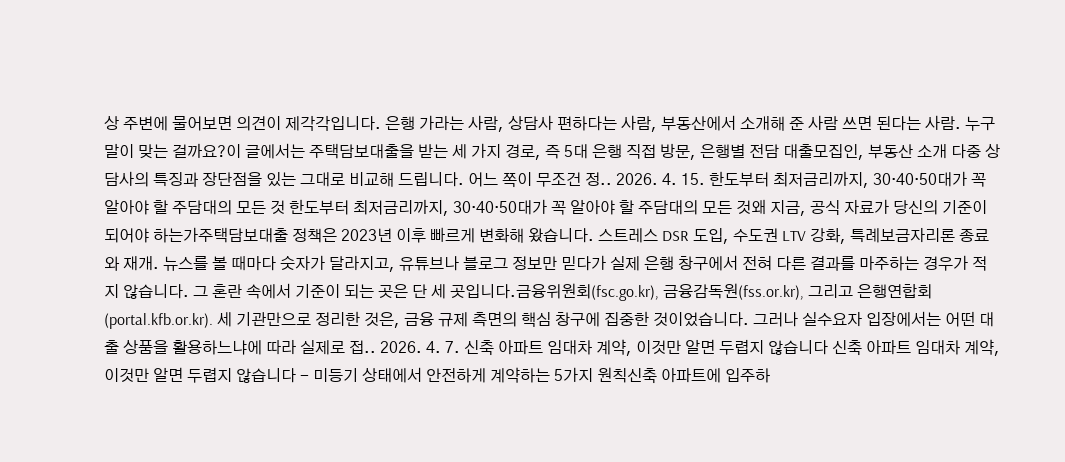상 주변에 물어보면 의견이 제각각입니다. 은행 가라는 사람, 상담사 편하다는 사람, 부동산에서 소개해 준 사람 쓰면 된다는 사람. 누구 말이 맞는 걸까요?이 글에서는 주택담보대출을 받는 세 가지 경로, 즉 5대 은행 직접 방문, 은행별 전담 대출모집인, 부동산 소개 다중 상담사의 특징과 장단점을 있는 그대로 비교해 드립니다. 어느 쪽이 무조건 정.. 2026. 4. 15. 한도부터 최저금리까지, 30·40·50대가 꼭 알아야 할 주담대의 모든 것 한도부터 최저금리까지, 30·40·50대가 꼭 알아야 할 주담대의 모든 것왜 지금, 공식 자료가 당신의 기준이 되어야 하는가주택담보대출 정책은 2023년 이후 빠르게 변화해 왔습니다. 스트레스 DSR 도입, 수도권 LTV 강화, 특례보금자리론 종료와 재개. 뉴스를 볼 때마다 숫자가 달라지고, 유튜브나 블로그 정보만 믿다가 실제 은행 창구에서 전혀 다른 결과를 마주하는 경우가 적지 않습니다. 그 혼란 속에서 기준이 되는 곳은 단 세 곳입니다.금융위원회(fsc.go.kr), 금융감독원(fss.or.kr), 그리고 은행연합회(portal.kfb.or.kr). 세 기관만으로 정리한 것은, 금융 규제 측면의 핵심 창구에 집중한 것이었습니다. 그러나 실수요자 입장에서는 어떤 대출 상품을 활용하느냐에 따라 실제로 접.. 2026. 4. 7. 신축 아파트 임대차 계약, 이것만 알면 두렵지 않습니다 신축 아파트 임대차 계약, 이것만 알면 두렵지 않습니다 - 미등기 상태에서 안전하게 계약하는 5가지 원칙신축 아파트에 입주하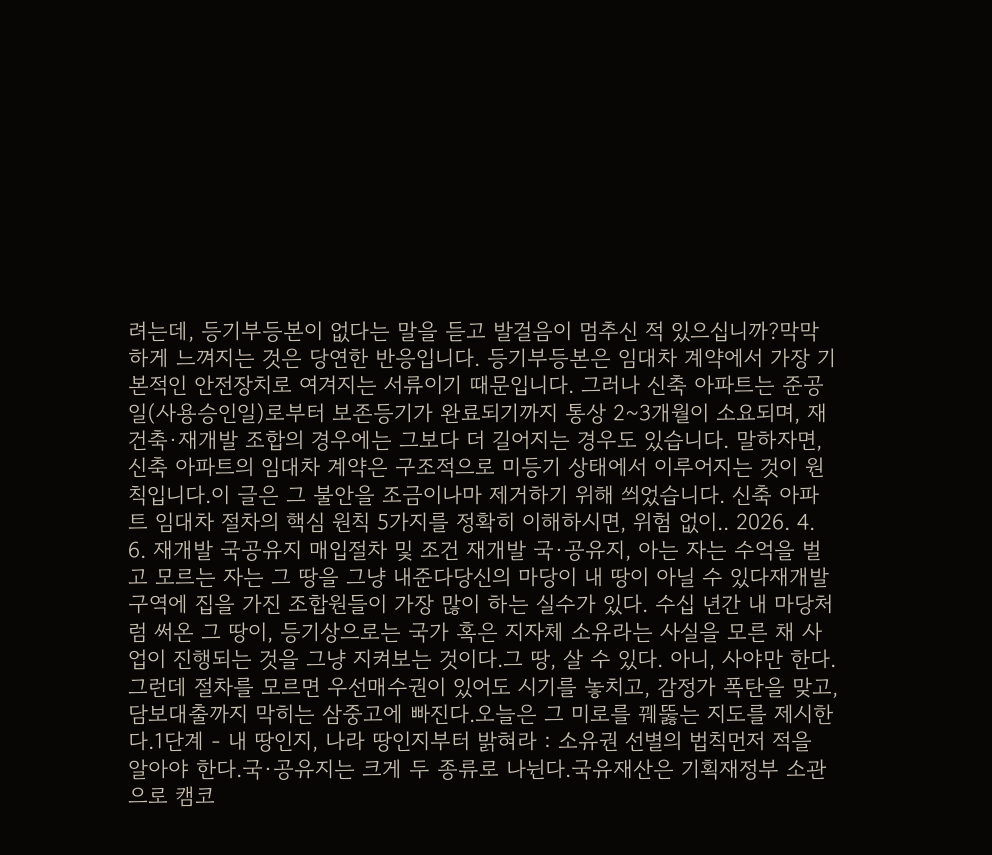려는데, 등기부등본이 없다는 말을 듣고 발걸음이 멈추신 적 있으십니까?막막하게 느껴지는 것은 당연한 반응입니다. 등기부등본은 임대차 계약에서 가장 기본적인 안전장치로 여겨지는 서류이기 때문입니다. 그러나 신축 아파트는 준공일(사용승인일)로부터 보존등기가 완료되기까지 통상 2~3개월이 소요되며, 재건축·재개발 조합의 경우에는 그보다 더 길어지는 경우도 있습니다. 말하자면, 신축 아파트의 임대차 계약은 구조적으로 미등기 상태에서 이루어지는 것이 원칙입니다.이 글은 그 불안을 조금이나마 제거하기 위해 씌었습니다. 신축 아파트 임대차 절차의 핵심 원칙 5가지를 정확히 이해하시면, 위험 없이.. 2026. 4. 6. 재개발 국공유지 매입절차 및 조건 재개발 국·공유지, 아는 자는 수억을 벌고 모르는 자는 그 땅을 그냥 내준다당신의 마당이 내 땅이 아닐 수 있다재개발 구역에 집을 가진 조합원들이 가장 많이 하는 실수가 있다. 수십 년간 내 마당처럼 써온 그 땅이, 등기상으로는 국가 혹은 지자체 소유라는 사실을 모른 채 사업이 진행되는 것을 그냥 지켜보는 것이다.그 땅, 살 수 있다. 아니, 사야만 한다. 그런데 절차를 모르면 우선매수권이 있어도 시기를 놓치고, 감정가 폭탄을 맞고, 담보대출까지 막히는 삼중고에 빠진다.오늘은 그 미로를 꿰뚫는 지도를 제시한다.1단계 - 내 땅인지, 나라 땅인지부터 밝혀라 : 소유권 선별의 법칙먼저 적을 알아야 한다.국·공유지는 크게 두 종류로 나뉜다.국유재산은 기획재정부 소관으로 캠코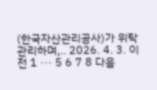(한국자산관리공사)가 위탁 관리하며,.. 2026. 4. 3. 이전 1 ··· 5 6 7 8 다음